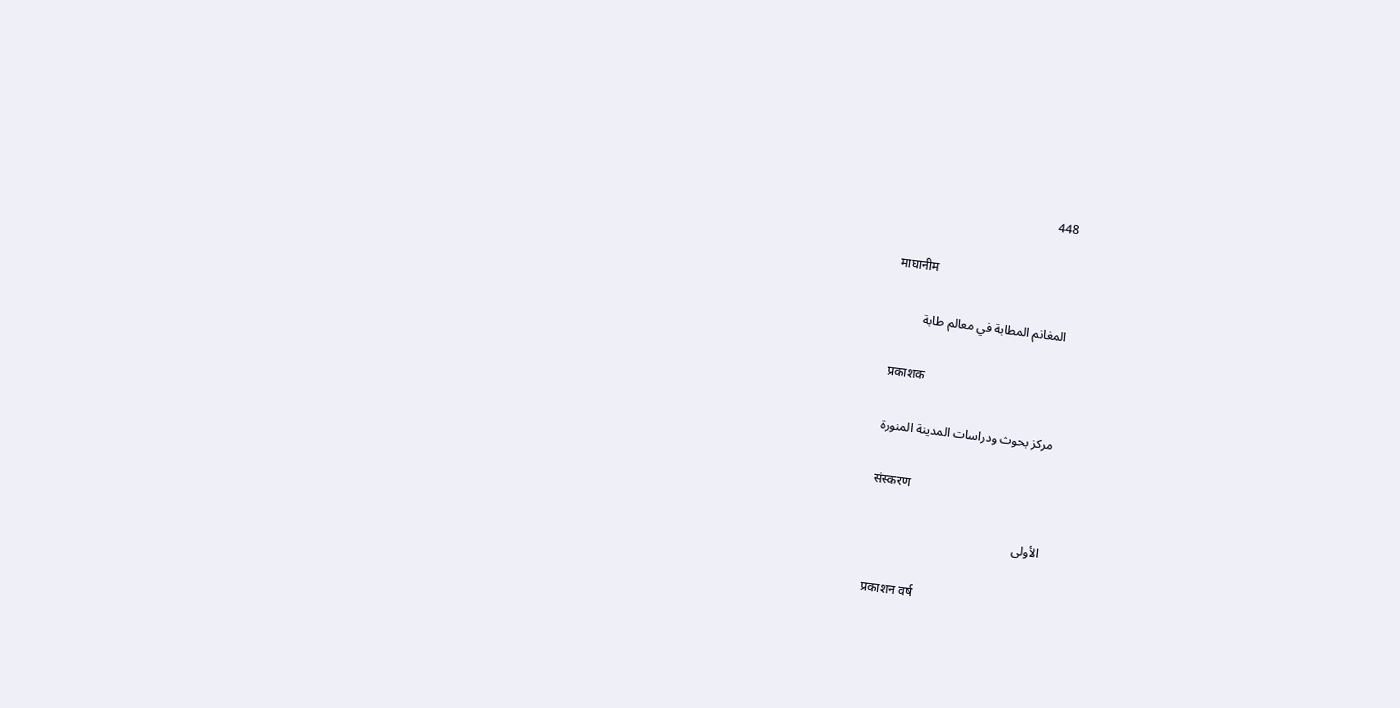448

माघानीम

المغانم المطابة في معالم طابة

प्रकाशक

مركز بحوث ودراسات المدينة المنورة

संस्करण

الأولى

प्रकाशन वर्ष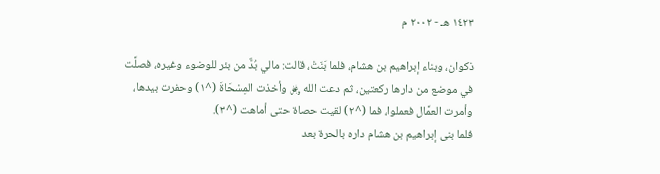١٤٢٣ هـ - ٢٠٠٢ م

ذكوان، وبناء إبراهيم بن هشام، فلما بَنَتْ، قالت: مالي بُدٌّ من بئر للوضوء وغيره، فصلَّت في موضع من دارها ركعتين، ثم دعت الله ﷿ وأخذت المِسْحَاةَ (^١) وحفرت بيدها، وأمرت العمَّال فعملوا، فما (^٢) لقيت حصاة حتى أماهت (^٣).
فلما بنى إبراهيم بن هشام داره بالحرة بعد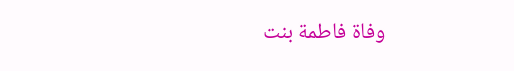وفاة فاطمة بنت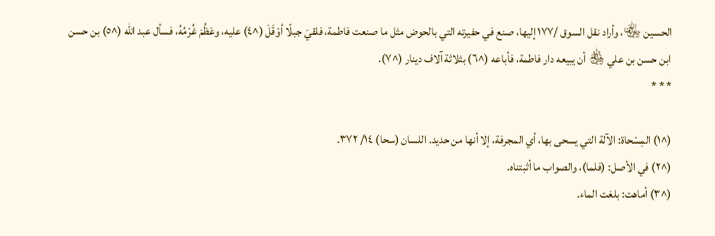الحسين ﵄، وأراد نقل السوق /١٧٧ إليها، صنع في حفيرته التي بالحوض مثل ما صنعت فاطمة، فلقيَ جبلًا أوْقَلَ (^٤) عليه، وعَظُمَ غُرْمُهُ، فسأل عبد الله (^٥) بن حسن ابن حسن بن علي ﵃ أن يبيعه دار فاطمة، فأباعه (^٦) بثلاثة آلاف دينار (^٧).
* * *

(^١) المِسْحاة: الآلة التي يسحى بها، أي المجرفة، إلا أنها من حديد. اللسان (سحا) ١٤/ ٣٧٢.
(^٢) في الأصل: (فلما)، والصواب ما أثبتناه.
(^٣) أماهت: بلغت الماء.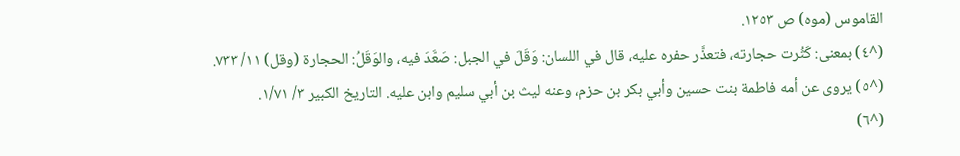القاموس (موه) ص ١٢٥٣.
(^٤) بمعنى: كَثُرت حجارته، فتعذَّر حفره عليه، قال في اللسان: وَقَلَ في الجبل: صَعَّدَ فيه، والوَقَلُ: الحجارة (وقل) ١١/ ٧٣٣.
(^٥) يروى عن أمه فاطمة بنت حسين وأبي بكر بن حزم، وعنه ليث بن أبي سليم وابن عليه. التاريخ الكبير ٣/ ١/٧١.
(^٦)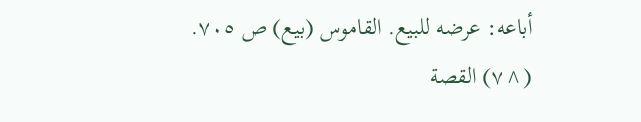أباعه: عرضه للبيع. القاموس (بيع) ص ٧٠٥.
(^٧) القصة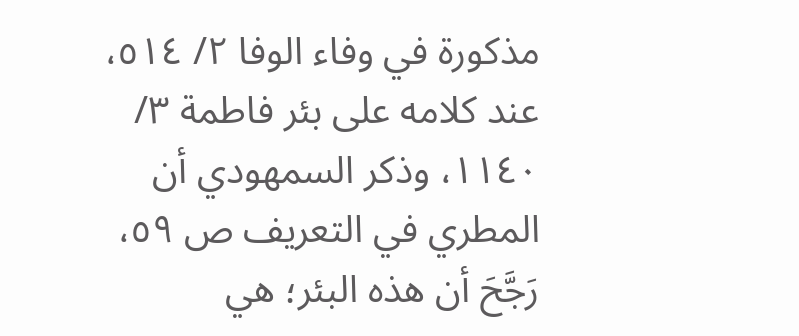مذكورة في وفاء الوفا ٢/ ٥١٤، عند كلامه على بئر فاطمة ٣/ ١١٤٠، وذكر السمهودي أن المطري في التعريف ص ٥٩، رَجَّحَ أن هذه البئر؛ هي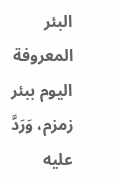البئر المعروفة اليوم ببئر زمزم، وَرَدَّ عليه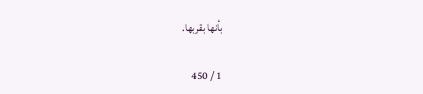بأنها بقربها.

1 / 450